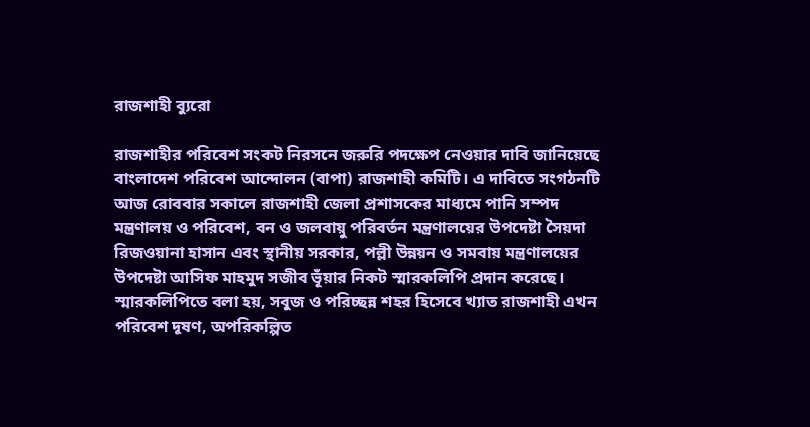রাজশাহী ব্যুরো

রাজশাহীর পরিবেশ সংকট নিরসনে জরুরি পদক্ষেপ নেওয়ার দাবি জানিয়েছে বাংলাদেশ পরিবেশ আন্দোলন (বাপা) রাজশাহী কমিটি। এ দাবিতে সংগঠনটি আজ রোববার সকালে রাজশাহী জেলা প্রশাসকের মাধ্যমে পানি সম্পদ মন্ত্রণালয় ও পরিবেশ, বন ও জলবায়ু পরিবর্তন মন্ত্রণালয়ের উপদেষ্টা সৈয়দা রিজওয়ানা হাসান এবং স্থানীয় সরকার, পল্লী উন্নয়ন ও সমবায় মন্ত্রণালয়ের উপদেষ্টা আসিফ মাহমুদ সজীব ভূঁয়ার নিকট স্মারকলিপি প্রদান করেছে।
স্মারকলিপিতে বলা হয়, সবুজ ও পরিচ্ছন্ন শহর হিসেবে খ্যাত রাজশাহী এখন পরিবেশ দূষণ, অপরিকল্পিত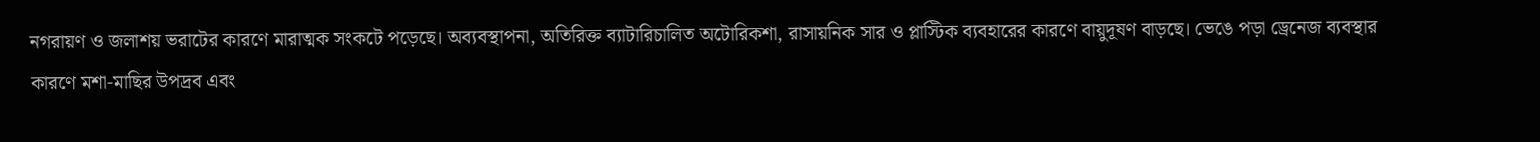নগরায়ণ ও জলাশয় ভরাটের কারণে মারাত্মক সংকটে পড়েছে। অব্যবস্থাপনা, অতিরিক্ত ব্যাটারিচালিত অটোরিকশা, রাসায়নিক সার ও প্লাস্টিক ব্যবহারের কারণে বায়ুদূষণ বাড়ছে। ভেঙে পড়া ড্রেনেজ ব্যবস্থার কারণে মশা-মাছির উপদ্রব এবং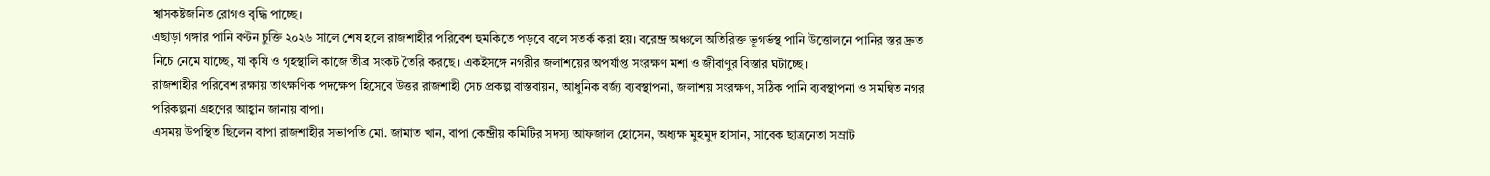শ্বাসকষ্টজনিত রোগও বৃদ্ধি পাচ্ছে।
এছাড়া গঙ্গার পানি বণ্টন চুক্তি ২০২৬ সালে শেষ হলে রাজশাহীর পরিবেশ হুমকিতে পড়বে বলে সতর্ক করা হয়। বরেন্দ্র অঞ্চলে অতিরিক্ত ভূগর্ভস্থ পানি উত্তোলনে পানির স্তর দ্রুত নিচে নেমে যাচ্ছে, যা কৃষি ও গৃহস্থালি কাজে তীব্র সংকট তৈরি করছে। একইসঙ্গে নগরীর জলাশয়ের অপর্যাপ্ত সংরক্ষণ মশা ও জীবাণুর বিস্তার ঘটাচ্ছে।
রাজশাহীর পরিবেশ রক্ষায় তাৎক্ষণিক পদক্ষেপ হিসেবে উত্তর রাজশাহী সেচ প্রকল্প বাস্তবায়ন, আধুনিক বর্জ্য ব্যবস্থাপনা, জলাশয় সংরক্ষণ, সঠিক পানি ব্যবস্থাপনা ও সমন্বিত নগর পরিকল্পনা গ্রহণের আহ্বান জানায় বাপা।
এসময় উপস্থিত ছিলেন বাপা রাজশাহীর সভাপতি মো. জামাত খান, বাপা কেন্দ্রীয় কমিটির সদস্য আফজাল হোসেন, অধ্যক্ষ মুহমুদ হাসান, সাবেক ছাত্রনেতা সম্রাট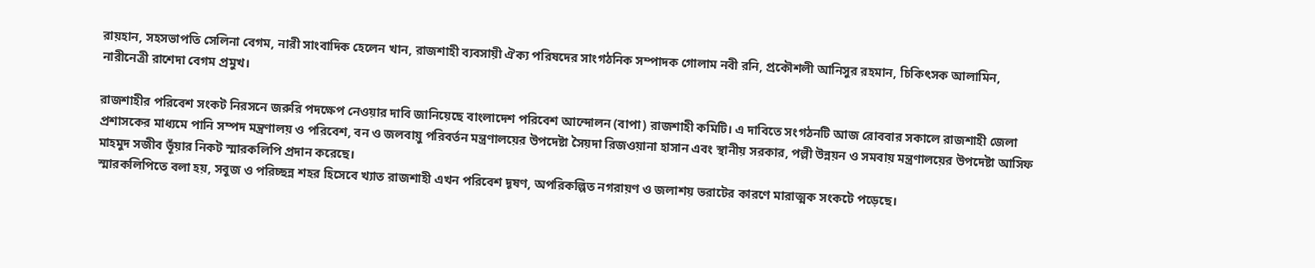রায়হান, সহসভাপতি সেলিনা বেগম, নারী সাংবাদিক হেলেন খান, রাজশাহী ব্যবসায়ী ঐক্য পরিষদের সাংগঠনিক সম্পাদক গোলাম নবী রনি, প্রকৌশলী আনিসুর রহমান, চিকিৎসক আলামিন, নারীনেত্রী রাশেদা বেগম প্রমুখ।

রাজশাহীর পরিবেশ সংকট নিরসনে জরুরি পদক্ষেপ নেওয়ার দাবি জানিয়েছে বাংলাদেশ পরিবেশ আন্দোলন (বাপা) রাজশাহী কমিটি। এ দাবিতে সংগঠনটি আজ রোববার সকালে রাজশাহী জেলা প্রশাসকের মাধ্যমে পানি সম্পদ মন্ত্রণালয় ও পরিবেশ, বন ও জলবায়ু পরিবর্তন মন্ত্রণালয়ের উপদেষ্টা সৈয়দা রিজওয়ানা হাসান এবং স্থানীয় সরকার, পল্লী উন্নয়ন ও সমবায় মন্ত্রণালয়ের উপদেষ্টা আসিফ মাহমুদ সজীব ভূঁয়ার নিকট স্মারকলিপি প্রদান করেছে।
স্মারকলিপিতে বলা হয়, সবুজ ও পরিচ্ছন্ন শহর হিসেবে খ্যাত রাজশাহী এখন পরিবেশ দূষণ, অপরিকল্পিত নগরায়ণ ও জলাশয় ভরাটের কারণে মারাত্মক সংকটে পড়েছে।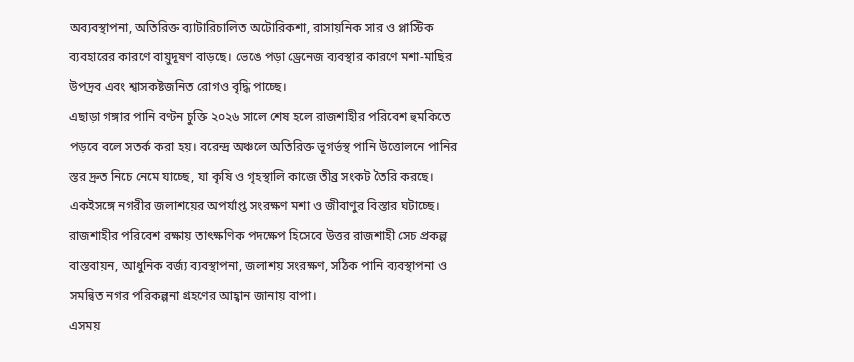অব্যবস্থাপনা, অতিরিক্ত ব্যাটারিচালিত অটোরিকশা, রাসায়নিক সার ও প্লাস্টিক ব্যবহারের কারণে বায়ুদূষণ বাড়ছে। ভেঙে পড়া ড্রেনেজ ব্যবস্থার কারণে মশা-মাছির উপদ্রব এবং শ্বাসকষ্টজনিত রোগও বৃদ্ধি পাচ্ছে।
এছাড়া গঙ্গার পানি বণ্টন চুক্তি ২০২৬ সালে শেষ হলে রাজশাহীর পরিবেশ হুমকিতে পড়বে বলে সতর্ক করা হয়। বরেন্দ্র অঞ্চলে অতিরিক্ত ভূগর্ভস্থ পানি উত্তোলনে পানির স্তর দ্রুত নিচে নেমে যাচ্ছে, যা কৃষি ও গৃহস্থালি কাজে তীব্র সংকট তৈরি করছে। একইসঙ্গে নগরীর জলাশয়ের অপর্যাপ্ত সংরক্ষণ মশা ও জীবাণুর বিস্তার ঘটাচ্ছে।
রাজশাহীর পরিবেশ রক্ষায় তাৎক্ষণিক পদক্ষেপ হিসেবে উত্তর রাজশাহী সেচ প্রকল্প বাস্তবায়ন, আধুনিক বর্জ্য ব্যবস্থাপনা, জলাশয় সংরক্ষণ, সঠিক পানি ব্যবস্থাপনা ও সমন্বিত নগর পরিকল্পনা গ্রহণের আহ্বান জানায় বাপা।
এসময়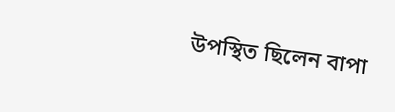উপস্থিত ছিলেন বাপা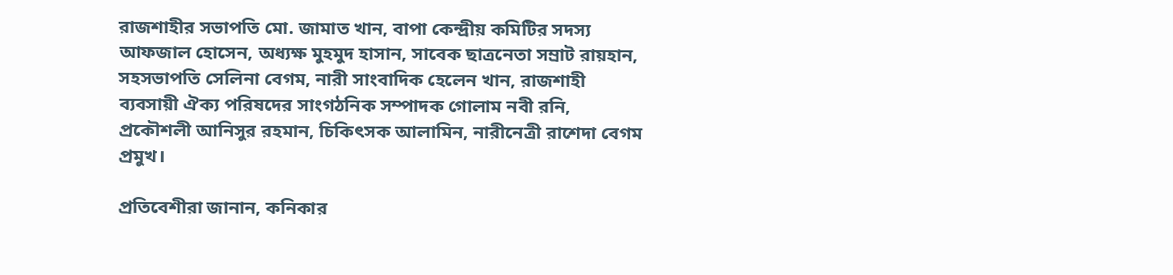রাজশাহীর সভাপতি মো. জামাত খান, বাপা কেন্দ্রীয় কমিটির সদস্য আফজাল হোসেন, অধ্যক্ষ মুহমুদ হাসান, সাবেক ছাত্রনেতা সম্রাট রায়হান, সহসভাপতি সেলিনা বেগম, নারী সাংবাদিক হেলেন খান, রাজশাহী ব্যবসায়ী ঐক্য পরিষদের সাংগঠনিক সম্পাদক গোলাম নবী রনি, প্রকৌশলী আনিসুর রহমান, চিকিৎসক আলামিন, নারীনেত্রী রাশেদা বেগম প্রমুখ।

প্রতিবেশীরা জানান, কনিকার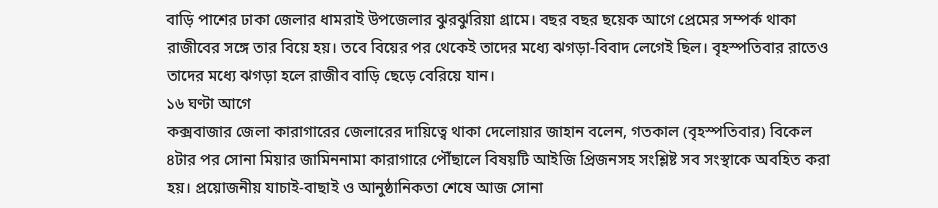বাড়ি পাশের ঢাকা জেলার ধামরাই উপজেলার ঝুরঝুরিয়া গ্রামে। বছর বছর ছয়েক আগে প্রেমের সম্পর্ক থাকা রাজীবের সঙ্গে তার বিয়ে হয়। তবে বিয়ের পর থেকেই তাদের মধ্যে ঝগড়া-বিবাদ লেগেই ছিল। বৃহস্পতিবার রাতেও তাদের মধ্যে ঝগড়া হলে রাজীব বাড়ি ছেড়ে বেরিয়ে যান।
১৬ ঘণ্টা আগে
কক্সবাজার জেলা কারাগারের জেলারের দায়িত্বে থাকা দেলোয়ার জাহান বলেন, গতকাল (বৃহস্পতিবার) বিকেল ৪টার পর সোনা মিয়ার জামিননামা কারাগারে পৌঁছালে বিষয়টি আইজি প্রিজনসহ সংশ্লিষ্ট সব সংস্থাকে অবহিত করা হয়। প্রয়োজনীয় যাচাই-বাছাই ও আনুষ্ঠানিকতা শেষে আজ সোনা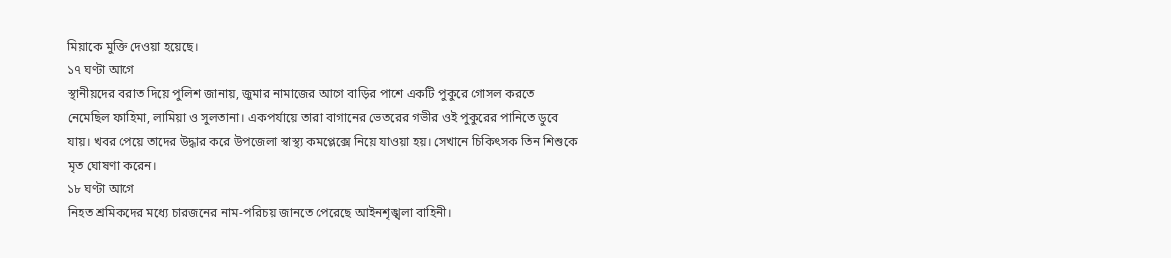মিয়াকে মুক্তি দেওয়া হয়েছে।
১৭ ঘণ্টা আগে
স্থানীয়দের বরাত দিয়ে পুলিশ জানায়, জুমার নামাজের আগে বাড়ির পাশে একটি পুকুরে গোসল করতে নেমেছিল ফাহিমা, লামিয়া ও সুলতানা। একপর্যায়ে তারা বাগানের ভেতরের গভীর ওই পুকুরের পানিতে ডুবে যায়। খবর পেয়ে তাদের উদ্ধার করে উপজেলা স্বাস্থ্য কমপ্লেক্সে নিয়ে যাওয়া হয়। সেখানে চিকিৎসক তিন শিশুকে মৃত ঘোষণা করেন।
১৮ ঘণ্টা আগে
নিহত শ্রমিকদের মধ্যে চারজনের নাম-পরিচয় জানতে পেরেছে আইনশৃঙ্খলা বাহিনী।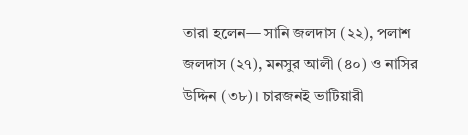তারা হলেন— সানি জলদাস (২২), পলাশ জলদাস (২৭), মনসুর আলী (৪০) ও নাসির উদ্দিন (৩৮)। চারজনই ভাটিয়ারী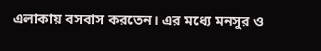এলাকায় বসবাস করতেন। এর মধ্যে মনসুর ও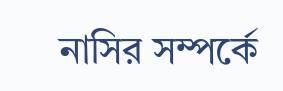নাসির সম্পর্কে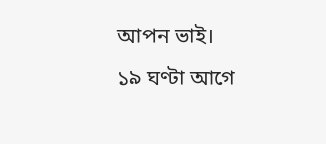আপন ভাই।
১৯ ঘণ্টা আগে